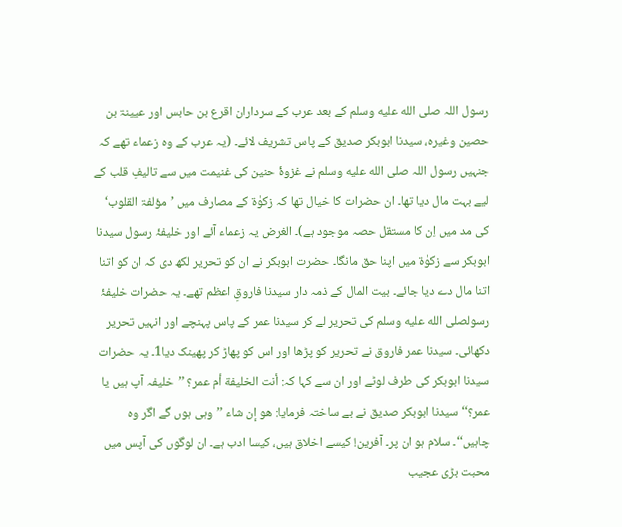رسول اللہ صلى الله عليه وسلم کے بعد عرب کے سرداران اقرع بن حابس اور عیینۃ بن حصین وغیرہ، سیدنا ابوبکر صدیق کے پاس تشریف لائے۔ (یہ عرب کے وہ زعماء تھے کہ جنہیں رسول اللہ صلى الله عليه وسلم نے غزوۂ حنین کی غنیمت میں سے تالیفِ قلب کے لیے بہت مال دیا تھا۔ ان حضرات کا خیال تھا کہ زکوٰۃ کے مصارف میں ’مؤلفۃ القلوب‘ کی مد میں اِن کا مستقل حصہ موجود ہے)۔ الغرض یہ زعماء آئے اور خلیفۂ رسول سیدنا ابوبکر سے زکوٰۃ میں اپنا حق مانگا۔ حضرت ابوبکر نے ان کو تحریر لکھ دی کہ ان کو اتنا اتنا مال دے دیا جائے۔ بیت المال کے ذمہ دار سیدنا فاروقِ اعظم تھے۔ یہ حضرات خلیفۂ رسولصلى الله عليه وسلم کی تحریر لے کر سیدنا عمر کے پاس پہنچے اور انہیں تحریر دکھائی۔ سیدنا عمر فاروق نے تحریر کو پڑھا اور اس کو پھاڑ کر پھینک دیا1۔ یہ حضرات سیدنا ابوبکر کی طرف لوٹے اور ان سے کہا کہ: أنت الخليفة أم عمر؟ ’’خلیفہ آپ ہیں یا عمر؟‘‘ سیدنا ابوبکر صدیق نے بے ساختہ فرمایا: هو إن شاء ’’وہی ہوں گے اگر وہ چاہیں‘‘۔ سلام ہو ان پر۔ آفرین! کیسے اخلاق ہیں، کیسا ادب ہے۔ ان لوگوں کی آپس میں محبت بڑی عجیب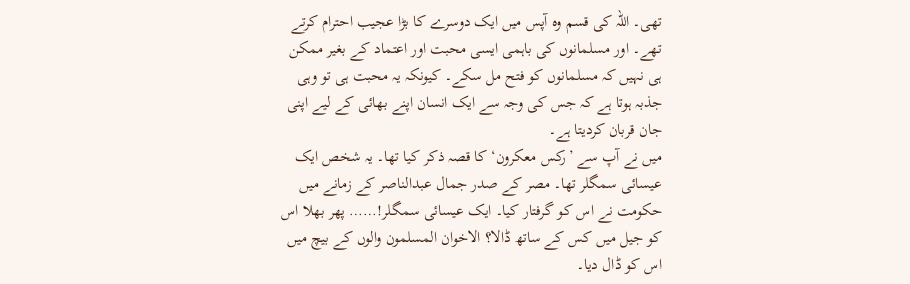تھی۔ اللہ کی قسم وہ آپس میں ایک دوسرے کا بڑا عجیب احترام کرتے تھے۔ اور مسلمانوں کی باہمی ایسی محبت اور اعتماد کے بغیر ممکن ہی نہیں کہ مسلمانوں کو فتح مل سکے۔ کیونکہ یہ محبت ہی تو وہی جذبہ ہوتا ہے کہ جس کی وجہ سے ایک انسان اپنے بھائی کے لیے اپنی جان قربان کردیتا ہے۔
میں نے آپ سے ’رکس معکرون‘ کا قصہ ذکر کیا تھا۔ یہ شخص ایک عیسائی سمگلر تھا۔ مصر کے صدر جمال عبدالناصر کے زمانے میں حکومت نے اس کو گرفتار کیا۔ ایک عیسائی سمگلر!…… پھر بھلا اس کو جیل میں کس کے ساتھ ڈالا؟ الاخوان المسلمون والوں کے بیچ میں اس کو ڈال دیا۔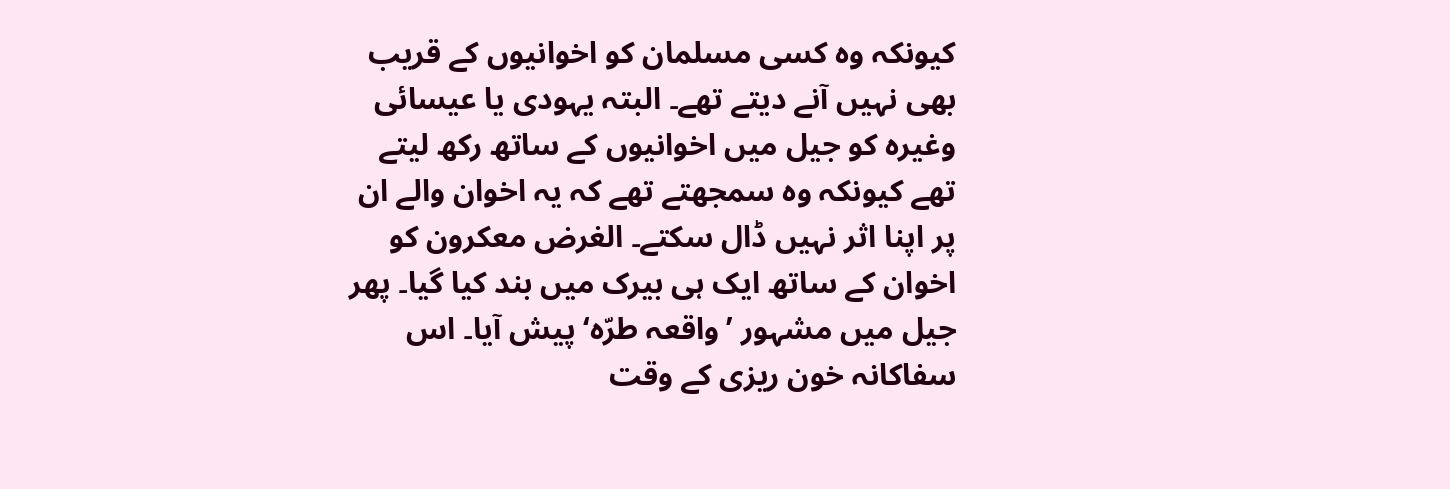کیونکہ وہ کسی مسلمان کو اخوانیوں کے قریب بھی نہیں آنے دیتے تھے۔ البتہ یہودی یا عیسائی وغیرہ کو جیل میں اخوانیوں کے ساتھ رکھ لیتے تھے کیونکہ وہ سمجھتے تھے کہ یہ اخوان والے ان پر اپنا اثر نہیں ڈال سکتے۔ الغرض معکرون کو اخوان کے ساتھ ایک ہی بیرک میں بند کیا گیا۔ پھر جیل میں مشہور ’واقعہ طرّہ‘ پیش آیا۔ اس سفاکانہ خون ریزی کے وقت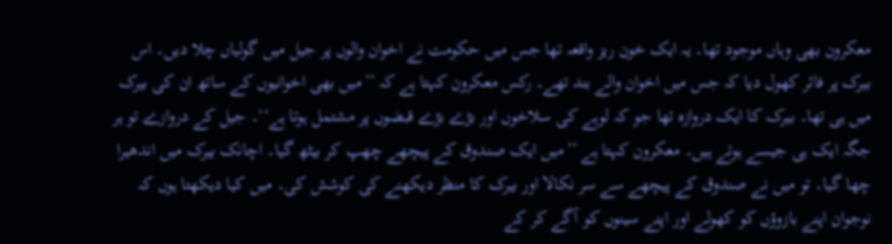معکرون بھی وہاں موجود تھا۔ یہ ایک خون ریز واقعہ تھا جس میں حکومت نے اخوان والوں پر جیل میں گولیاں چلا دیں۔ اس بیرک پر فائر کھول دیا کہ جس میں اخوان والے بند تھے۔ رکس معکرون کہتا ہے کہ ’’میں بھی اخوانیوں کے ساتھ ان کی بیرک میں ہی تھا۔ بیرک کا ایک دروازہ تھا جو کہ لوہے کی سلاخوں اور بڑے بڑے قبضوں پر مشتمل ہوتا ہے‘‘۔ جیل کے دروازے تو ہر جگہ ایک ہی جیسے ہوتے ہیں۔ معکرون کہتا ہے ’’میں ایک صندوق کے پیچھے چھپ کر بیٹھ گیا۔ اچانک بیرک میں اندھیرا چھا گیا۔ تو میں نے صندوق کے پیچھے سے سر نکالا اور بیرک کا منظر دیکھنے کی کوشش کی۔ میں کیا دیکھتا ہوں کہ نوجوان اپنے بازوؤں کو کھولے اور اپنے سینوں کو آگے کر کے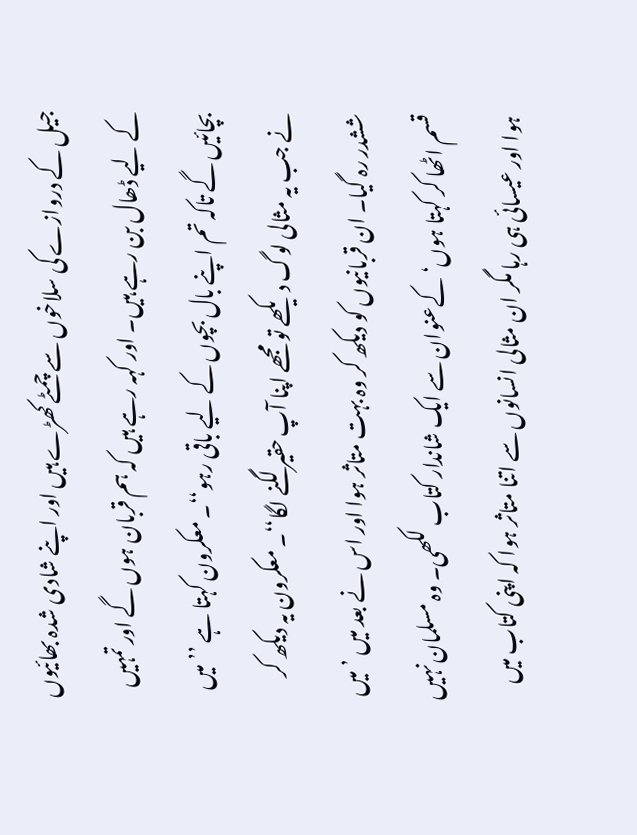جیل کے دروازے کی سلاخوں سے چمٹے کھڑے ہیں اور اپنے شادی شدہ بھائیوں کے لیے ڈھال بن رہے ہیں۔ اور کہہ رہے ہیں کہ ہم قربان ہوں گے اور تمہیں بچائیں گے تاکہ تم اپنے بال بچوں کے لیے باقی رہو‘‘۔ معکرون کہتا ہے ’’میں نے جب یہ مثالی لوگ دیکھے تو مجھے اپنا آپ حقیر لگنے لگا‘‘۔ معکرون یہ دیکھ کر ششدر رہ گیا۔ ان قربانیوں کو دیکھ کر وہ بہت متاثر ہوا اور اس نے بعد میں ’میں قسم اٹھا کر کہتا ہوں‘ کےعنوان سے ایک شاندار کتاب لکھی۔ وہ مسلمان نہیں ہوا اور عیسائی ہی رہا مگر ان مثالی انسانوں سے اتنا متاثر ہوا کہ اپنی کتاب میں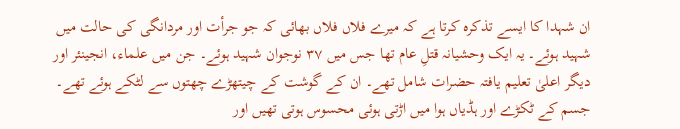ان شہدا کا ایسے تذکرہ کرتا ہے کہ میرے فلاں فلاں بھائی کہ جو جرأت اور مردانگی کی حالت میں شہید ہوئے۔ یہ ایک وحشیانہ قتلِ عام تھا جس میں ۳۷ نوجوان شہید ہوئے۔ جن میں علماء، انجینئر اور دیگر اعلیٰ تعلیم یافتہ حضرات شامل تھے۔ ان کے گوشت کے چیتھڑے چھتوں سے لٹکے ہوئے تھے۔ جسم کے ٹکڑے اور ہڈیاں ہوا میں اڑتی ہوئی محسوس ہوتی تھیں اور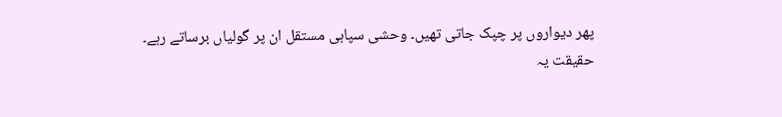پھر دیواروں پر چپک جاتی تھیں۔ وحشی سپاہی مستقل ان پر گولیاں برساتے رہے۔
حقیقت یہ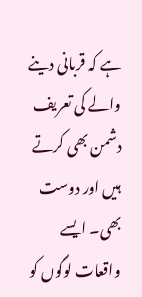ہے کہ قربانی دینے والے کی تعریف دشمن بھی کرتے ہیں اور دوست بھی۔ ایسے واقعات لوگوں کو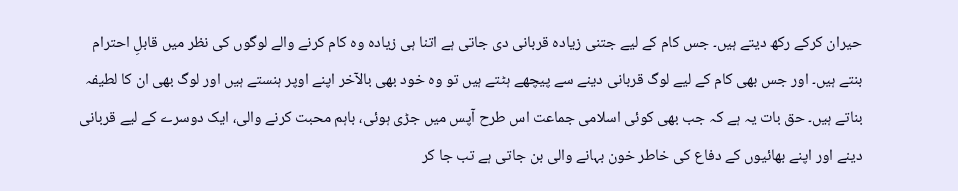حیران کرکے رکھ دیتے ہیں۔ جس کام کے لیے جتنی زیادہ قربانی دی جاتی ہے اتنا ہی زیادہ وہ کام کرنے والے لوگوں کی نظر میں قابلِ احترام بنتے ہیں۔ اور جس بھی کام کے لیے لوگ قربانی دینے سے پیچھے ہٹتے ہیں تو وہ خود بھی بالآخر اپنے اوپر ہنستے ہیں اور لوگ بھی ان کا لطیفہ بناتے ہیں۔ حق بات یہ ہے کہ جب بھی کوئی اسلامی جماعت اس طرح آپس میں جڑی ہوئی، باہم محبت کرنے والی، ایک دوسرے کے لیے قربانی دینے اور اپنے بھائیوں کے دفاع کی خاطر خون بہانے والی بن جاتی ہے تب جا کر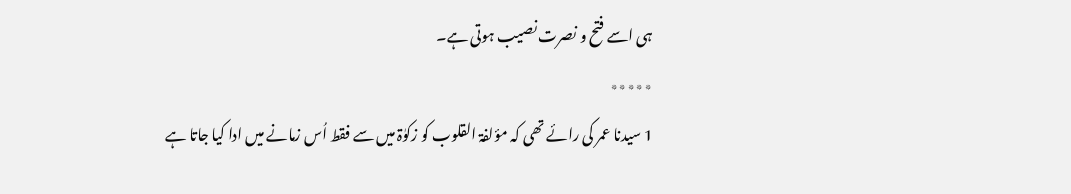ہی اسے فتح و نصرت نصیب ہوتی ہے۔
٭٭٭٭٭
1 سیدنا عمر کی رائے تھی کہ مؤلفۃ القلوب کو زکوٰۃ میں سے فقط اُس زمانے میں ادا کیا جاتا ہے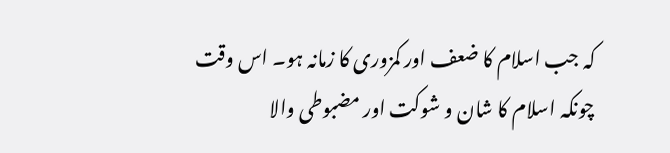کہ جب اسلام کا ضعف اور کمزوری کا زمانہ ہو۔ اس وقت چونکہ اسلام کا شان و شوکت اور مضبوطی والا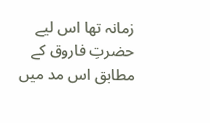زمانہ تھا اس لیے حضرتِ فاروق کے مطابق اس مد میں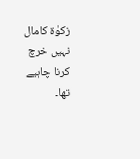زکوٰۃ کامال نہیں خرچ کرنا چاہیے تھا۔